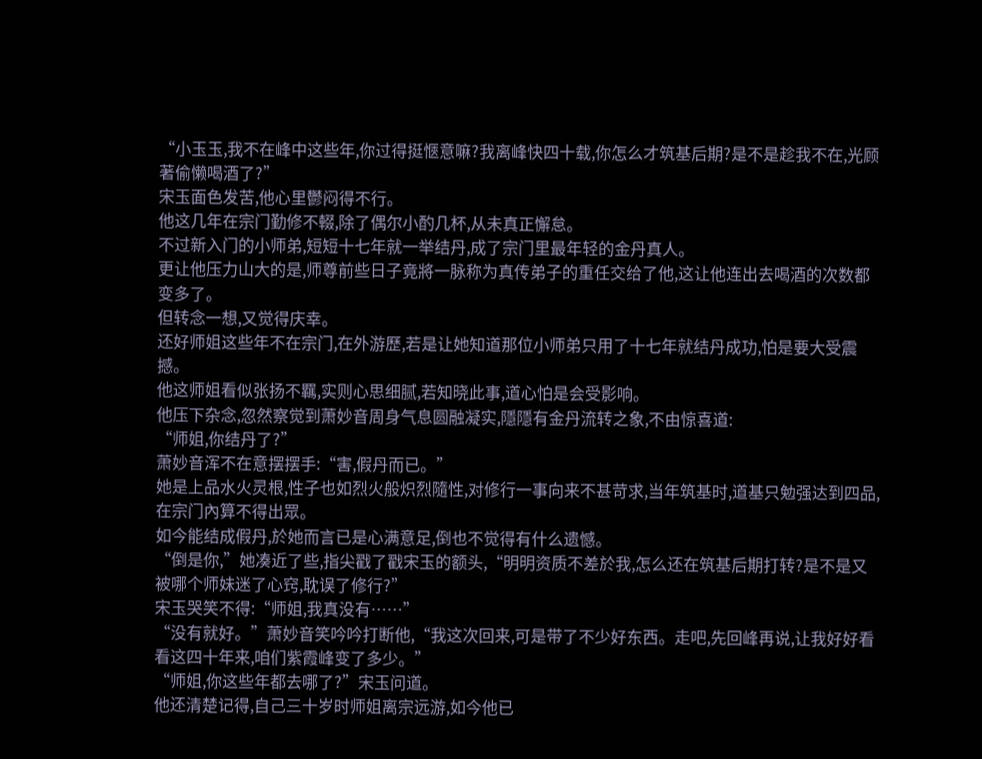“小玉玉,我不在峰中这些年,你过得挺愜意嘛?我离峰快四十载,你怎么才筑基后期?是不是趁我不在,光顾著偷懒喝酒了?”
宋玉面色发苦,他心里鬱闷得不行。
他这几年在宗门勤修不輟,除了偶尔小酌几杯,从未真正懈怠。
不过新入门的小师弟,短短十七年就一举结丹,成了宗门里最年轻的金丹真人。
更让他压力山大的是,师尊前些日子竟將一脉称为真传弟子的重任交给了他,这让他连出去喝酒的次数都变多了。
但转念一想,又觉得庆幸。
还好师姐这些年不在宗门,在外游歷,若是让她知道那位小师弟只用了十七年就结丹成功,怕是要大受震撼。
他这师姐看似张扬不羈,实则心思细腻,若知晓此事,道心怕是会受影响。
他压下杂念,忽然察觉到萧妙音周身气息圆融凝实,隱隱有金丹流转之象,不由惊喜道:
“师姐,你结丹了?”
萧妙音浑不在意摆摆手:“害,假丹而已。”
她是上品水火灵根,性子也如烈火般炽烈隨性,对修行一事向来不甚苛求,当年筑基时,道基只勉强达到四品,在宗门內算不得出眾。
如今能结成假丹,於她而言已是心满意足,倒也不觉得有什么遗憾。
“倒是你,”她凑近了些,指尖戳了戳宋玉的额头,“明明资质不差於我,怎么还在筑基后期打转?是不是又被哪个师妹迷了心窍,耽误了修行?”
宋玉哭笑不得:“师姐,我真没有……”
“没有就好。”萧妙音笑吟吟打断他,“我这次回来,可是带了不少好东西。走吧,先回峰再说,让我好好看看这四十年来,咱们紫霞峰变了多少。”
“师姐,你这些年都去哪了?”宋玉问道。
他还清楚记得,自己三十岁时师姐离宗远游,如今他已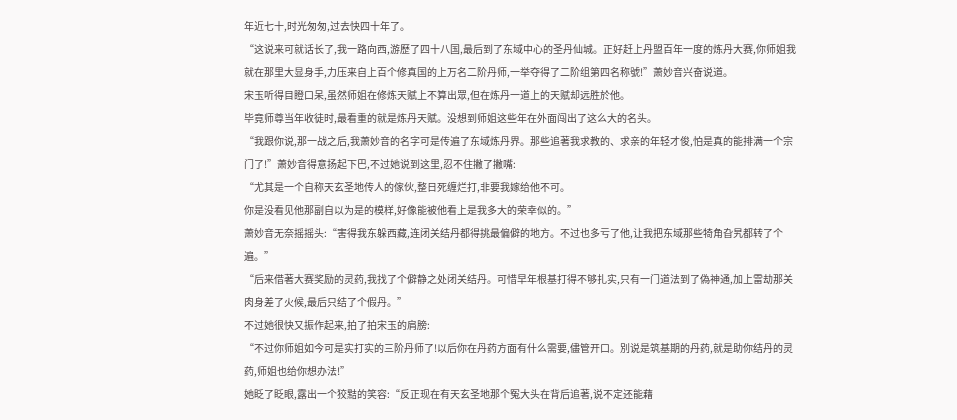年近七十,时光匆匆,过去快四十年了。
“这说来可就话长了,我一路向西,游歷了四十八国,最后到了东域中心的圣丹仙城。正好赶上丹盟百年一度的炼丹大赛,你师姐我就在那里大显身手,力压来自上百个修真国的上万名二阶丹师,一举夺得了二阶组第四名称號!”萧妙音兴奋说道。
宋玉听得目瞪口呆,虽然师姐在修炼天赋上不算出眾,但在炼丹一道上的天赋却远胜於他。
毕竟师尊当年收徒时,最看重的就是炼丹天赋。没想到师姐这些年在外面闯出了这么大的名头。
“我跟你说,那一战之后,我萧妙音的名字可是传遍了东域炼丹界。那些追著我求教的、求亲的年轻才俊,怕是真的能排满一个宗门了!”萧妙音得意扬起下巴,不过她说到这里,忍不住撇了撇嘴:
“尤其是一个自称天玄圣地传人的傢伙,整日死缠烂打,非要我嫁给他不可。
你是没看见他那副自以为是的模样,好像能被他看上是我多大的荣幸似的。”
萧妙音无奈摇摇头:“害得我东躲西藏,连闭关结丹都得挑最偏僻的地方。不过也多亏了他,让我把东域那些犄角旮旯都转了个遍。”
“后来借著大赛奖励的灵药,我找了个僻静之处闭关结丹。可惜早年根基打得不够扎实,只有一门道法到了偽神通,加上雷劫那关肉身差了火候,最后只结了个假丹。”
不过她很快又振作起来,拍了拍宋玉的肩膀:
“不过你师姐如今可是实打实的三阶丹师了!以后你在丹药方面有什么需要,儘管开口。別说是筑基期的丹药,就是助你结丹的灵药,师姐也给你想办法!”
她眨了眨眼,露出一个狡黠的笑容:“反正现在有天玄圣地那个冤大头在背后追著,说不定还能藉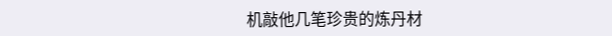机敲他几笔珍贵的炼丹材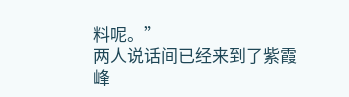料呢。”
两人说话间已经来到了紫霞峰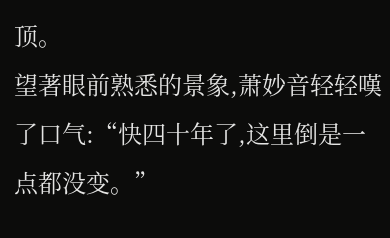顶。
望著眼前熟悉的景象,萧妙音轻轻嘆了口气:“快四十年了,这里倒是一点都没变。”